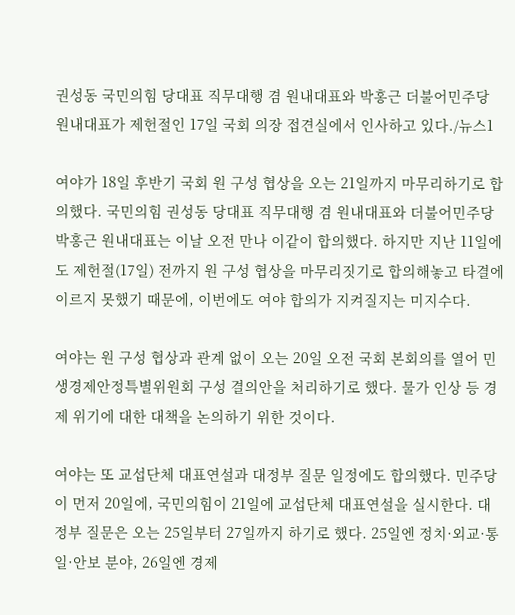권성동 국민의힘 당대표 직무대행 겸 원내대표와 박홍근 더불어민주당 원내대표가 제헌절인 17일 국회 의장 접견실에서 인사하고 있다./뉴스1

여야가 18일 후반기 국회 원 구성 협상을 오는 21일까지 마무리하기로 합의했다. 국민의힘 권성동 당대표 직무대행 겸 원내대표와 더불어민주당 박홍근 원내대표는 이날 오전 만나 이같이 합의했다. 하지만 지난 11일에도 제헌절(17일) 전까지 원 구성 협상을 마무리짓기로 합의해놓고 타결에 이르지 못했기 때문에, 이번에도 여야 합의가 지켜질지는 미지수다.

여야는 원 구성 협상과 관계 없이 오는 20일 오전 국회 본회의를 열어 민생경제안정특별위원회 구성 결의안을 처리하기로 했다. 물가 인상 등 경제 위기에 대한 대책을 논의하기 위한 것이다.

여야는 또 교섭단체 대표연설과 대정부 질문 일정에도 합의했다. 민주당이 먼저 20일에, 국민의힘이 21일에 교섭단체 대표연설을 실시한다. 대정부 질문은 오는 25일부터 27일까지 하기로 했다. 25일엔 정치·외교·통일·안보 분야, 26일엔 경제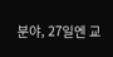분야, 27일엔 교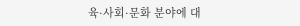육·사회·문화 분야에 대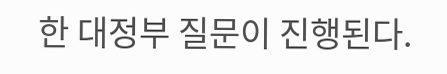한 대정부 질문이 진행된다.